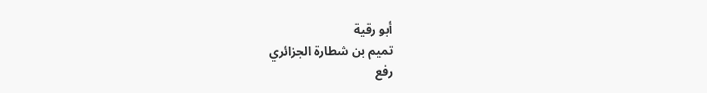أبو رقية
تميم بن شطارة الجزائري
رفع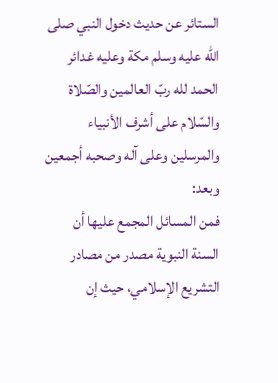الستائر عن حديث دخول النبي صلى الله عليه وسلم مكة وعليه غدائر
الحمد لله ربّ العالمين والصّلاة والسّلام على أشرف الأنبياء والمرسلين وعلى آله وصحبه أجمعين وبعد:
فمن المسائل المجمع عليها أن السنة النبوية مصدر من مصادر التشريع الإسلامي، حيث إن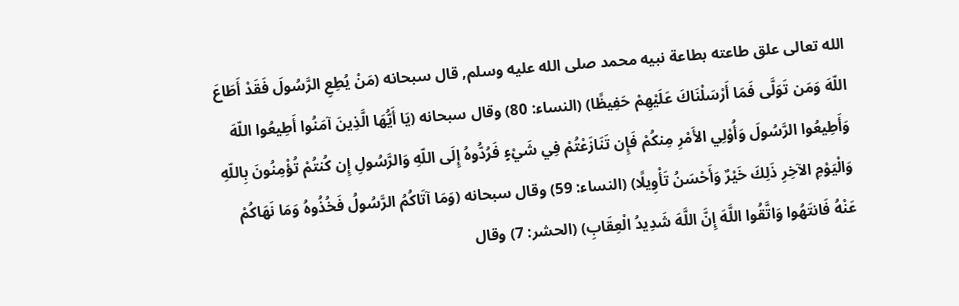الله تعالى علق طاعته بطاعة نبيه محمد صلى الله عليه وسلم, قال سبحانه (مَنْ يُطِعِ الرَّسُولَ فَقَدْ أَطَاعَ اللّهَ وَمَن تَوَلَّى فَمَا أَرْسَلْنَاكَ عَلَيْهِمْ حَفِيظًا) (النساء: 80) وقال سبحانه (يَا أَيُّهَا الَّذِينَ آمَنُوا أَطِيعُوا اللّهَ وَأَطِيعُوا الرَّسُولَ وَأُوْلِي الأَمْرِ مِنكُمْ فَإِن تَنَازَعْتُمْ فِي شَيْءٍ فَرُدُّوهُ إِلَى اللّهِ وَالرَّسُولِ إِن كُنتُمْ تُؤْمِنُونَ بِاللّهِ وَالْيَوْمِ الآخِرِ ذَلِكَ خَيْرٌ وَأَحْسَنُ تَأْوِيلًا) (النساء: 59) وقال سبحانه (وَمَا آتَاكُمُ الرَّسُولُ فَخُذُوهُ وَمَا نَهَاكُمْ عَنْهُ فَانتَهُوا وَاتَّقُوا اللَّهَ إِنَّ اللَّهَ شَدِيدُ الْعِقَابِ) (الحشر: 7) وقال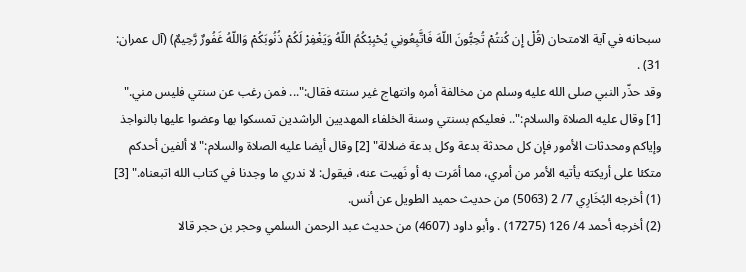سبحانه في آية الامتحان (قُلْ إِن كُنتُمْ تُحِبُّونَ اللّهَ فَاتَّبِعُونِي يُحْبِبْكُمُ اللّهُ وَيَغْفِرْ لَكُمْ ذُنُوبَكُمْ وَاللّهُ غَفُورٌ رَّحِيمٌ) (آل عمران: 31) .
وقد حذّر النبي صلى الله عليه وسلم من مخالفة أمره وانتهاج غير سنته فقال:"... فمن رغب عن سنتي فليس مني." [1] وقال عليه الصلاة والسلام:".. فعليكم بسنتي وسنة الخلفاء المهديين الراشدين تمسكوا بها وعضوا عليها بالنواجذ وإياكم ومحدثات الأمور فإن كل محدثة بدعة وكل بدعة ضلالة" [2] وقال أيضا عليه الصلاة والسلام:"لا ألفين أحدكم متكئا على أريكته يأتيه الأمر من أمري، مما أمَرت به أو نَهيت عنه، فيقول: لا ندري ما وجدنا في كتاب الله اتبعناه." [3]
(1) أخرجه البُخَارِي 7/ 2 (5063) من حديث حميد الطويل عن أنس.
(2) أخرجه أحمد 4/ 126 (17275) . وأبو داود (4607) من حديث عبد الرحمن السلمي وحجر بن حجر قالا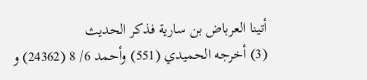أتينا العرباض بن سارية فذكر الحديث
(3) أخرجه الحميدي (551) وأحمد 6/ 8 (24362) و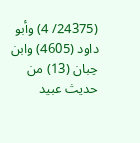(24375/ 4) وأبو داود (4605) وابن حِبان (13) من حديث عبيد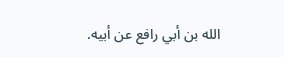الله بن أبي رافع عن أبيه.